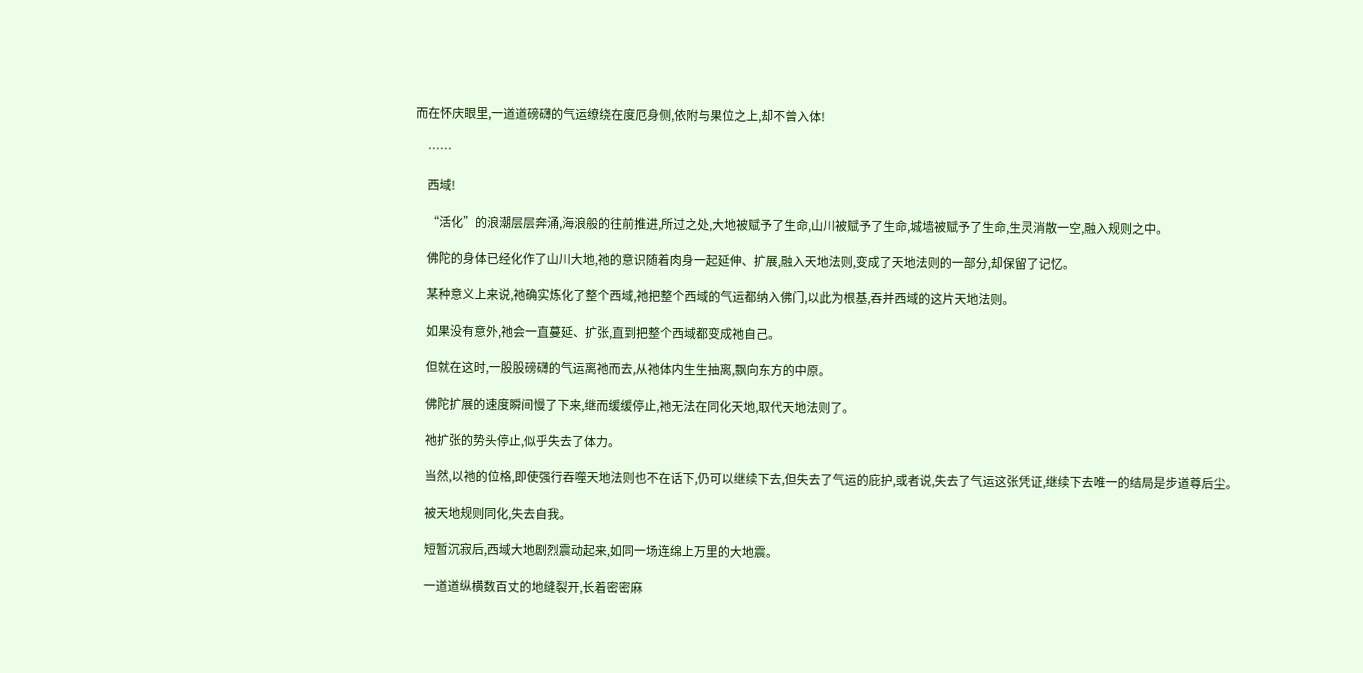而在怀庆眼里,一道道磅礴的气运缭绕在度厄身侧,依附与果位之上,却不曾入体!

    ……

    西域!

    “活化”的浪潮层层奔涌,海浪般的往前推进,所过之处,大地被赋予了生命,山川被赋予了生命,城墙被赋予了生命,生灵消散一空,融入规则之中。

    佛陀的身体已经化作了山川大地,祂的意识随着肉身一起延伸、扩展,融入天地法则,变成了天地法则的一部分,却保留了记忆。

    某种意义上来说,祂确实炼化了整个西域,祂把整个西域的气运都纳入佛门,以此为根基,吞并西域的这片天地法则。

    如果没有意外,祂会一直蔓延、扩张,直到把整个西域都变成祂自己。

    但就在这时,一股股磅礴的气运离祂而去,从祂体内生生抽离,飘向东方的中原。

    佛陀扩展的速度瞬间慢了下来,继而缓缓停止,祂无法在同化天地,取代天地法则了。

    祂扩张的势头停止,似乎失去了体力。

    当然,以祂的位格,即使强行吞噬天地法则也不在话下,仍可以继续下去,但失去了气运的庇护,或者说,失去了气运这张凭证,继续下去唯一的结局是步道尊后尘。

    被天地规则同化,失去自我。

    短暂沉寂后,西域大地剧烈震动起来,如同一场连绵上万里的大地震。

    一道道纵横数百丈的地缝裂开,长着密密麻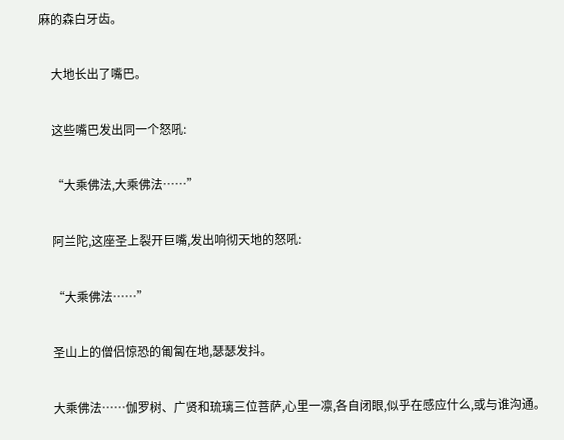麻的森白牙齿。

    大地长出了嘴巴。

    这些嘴巴发出同一个怒吼:

    “大乘佛法,大乘佛法……”

    阿兰陀,这座圣上裂开巨嘴,发出响彻天地的怒吼:

    “大乘佛法……”

    圣山上的僧侣惊恐的匍匐在地,瑟瑟发抖。

    大乘佛法……伽罗树、广贤和琉璃三位菩萨,心里一凛,各自闭眼,似乎在感应什么,或与谁沟通。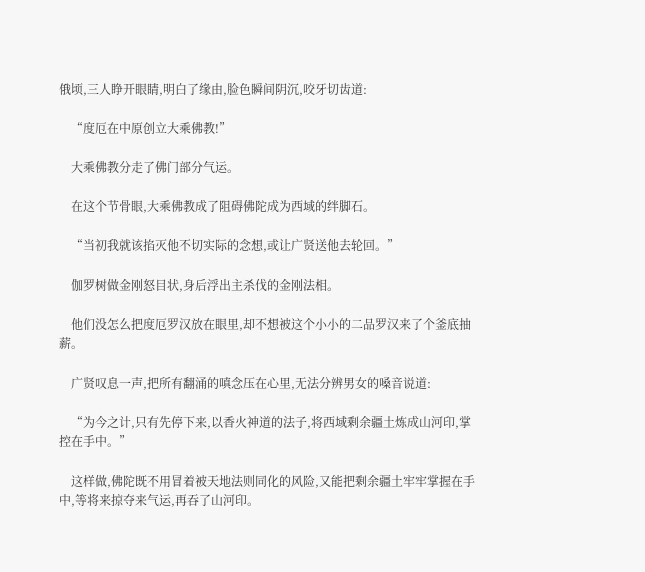俄顷,三人睁开眼睛,明白了缘由,脸色瞬间阴沉,咬牙切齿道:

    “度厄在中原创立大乘佛教!”

    大乘佛教分走了佛门部分气运。

    在这个节骨眼,大乘佛教成了阻碍佛陀成为西域的绊脚石。

    “当初我就该掐灭他不切实际的念想,或让广贤送他去轮回。”

    伽罗树做金刚怒目状,身后浮出主杀伐的金刚法相。

    他们没怎么把度厄罗汉放在眼里,却不想被这个小小的二品罗汉来了个釜底抽薪。

    广贤叹息一声,把所有翻涌的嗔念压在心里,无法分辨男女的嗓音说道:

    “为今之计,只有先停下来,以香火神道的法子,将西域剩余疆土炼成山河印,掌控在手中。”

    这样做,佛陀既不用冒着被天地法则同化的风险,又能把剩余疆土牢牢掌握在手中,等将来掠夺来气运,再吞了山河印。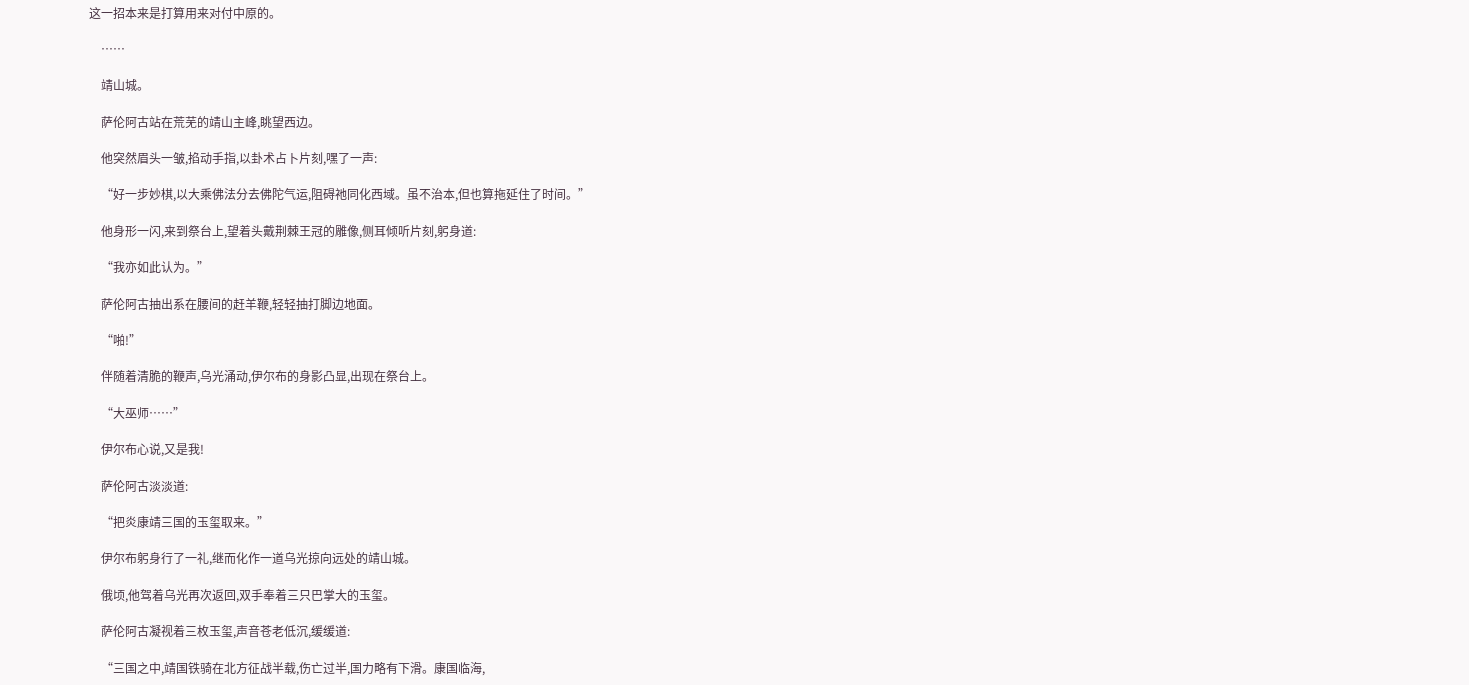这一招本来是打算用来对付中原的。

    ……

    靖山城。

    萨伦阿古站在荒芜的靖山主峰,眺望西边。

    他突然眉头一皱,掐动手指,以卦术占卜片刻,嘿了一声:

    “好一步妙棋,以大乘佛法分去佛陀气运,阻碍祂同化西域。虽不治本,但也算拖延住了时间。”

    他身形一闪,来到祭台上,望着头戴荆棘王冠的雕像,侧耳倾听片刻,躬身道:

    “我亦如此认为。”

    萨伦阿古抽出系在腰间的赶羊鞭,轻轻抽打脚边地面。

    “啪!”

    伴随着清脆的鞭声,乌光涌动,伊尔布的身影凸显,出现在祭台上。

    “大巫师……”

    伊尔布心说,又是我!

    萨伦阿古淡淡道:

    “把炎康靖三国的玉玺取来。”

    伊尔布躬身行了一礼,继而化作一道乌光掠向远处的靖山城。

    俄顷,他驾着乌光再次返回,双手奉着三只巴掌大的玉玺。

    萨伦阿古凝视着三枚玉玺,声音苍老低沉,缓缓道:

    “三国之中,靖国铁骑在北方征战半载,伤亡过半,国力略有下滑。康国临海,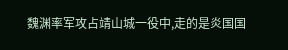魏渊率军攻占靖山城一役中,走的是炎国国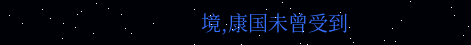境,康国未曾受到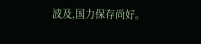波及,国力保存尚好。